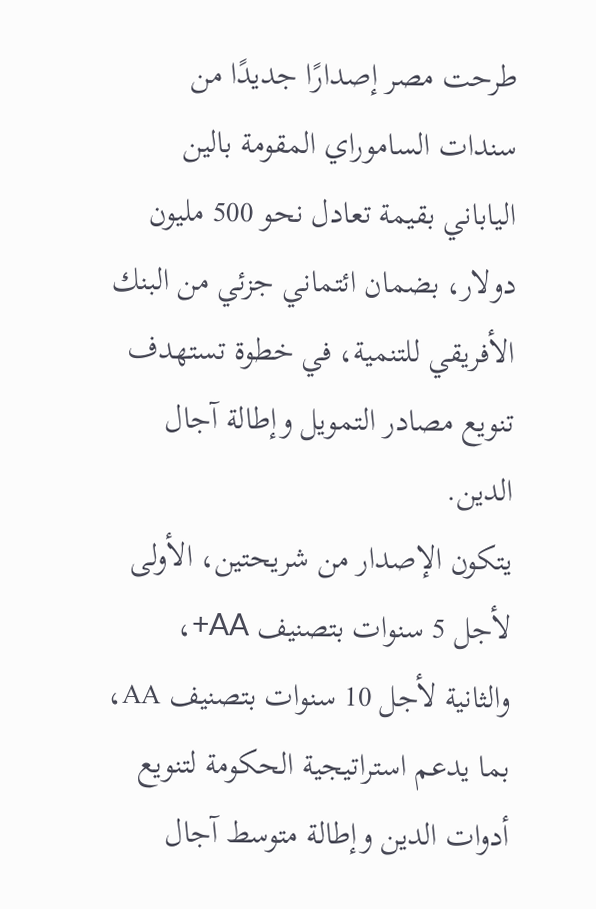طرحت مصر إصدارًا جديدًا من سندات الساموراي المقومة بالين الياباني بقيمة تعادل نحو 500 مليون دولار، بضمان ائتماني جزئي من البنك الأفريقي للتنمية، في خطوة تستهدف تنويع مصادر التمويل وإطالة آجال الدين.
يتكون الإصدار من شريحتين، الأولى لأجل 5 سنوات بتصنيف AA+، والثانية لأجل 10 سنوات بتصنيف AA، بما يدعم استراتيجية الحكومة لتنويع أدوات الدين وإطالة متوسط آجال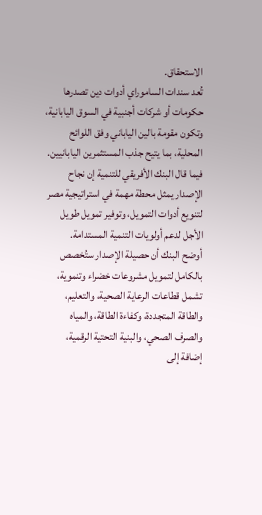الاستحقاق.
تُعد سندات الساموراي أدوات دين تصدرها حكومات أو شركات أجنبية في السوق اليابانية، وتكون مقومة بالين الياباني وفق اللوائح المحلية، بما يتيح جذب المستثمرين اليابانيين.
فيما قال البنك الأفريقي للتنمية إن نجاح الإصدار يمثل محطة مهمة في استراتيجية مصر لتنويع أدوات التمويل، وتوفير تمويل طويل الأجل لدعم أولويات التنمية المستدامة.
أوضح البنك أن حصيلة الإصدار ستُخصص بالكامل لتمويل مشروعات خضراء وتنموية، تشمل قطاعات الرعاية الصحية، والتعليم، والطاقة المتجددة، وكفاءة الطاقة، والمياه والصرف الصحي، والبنية التحتية الرقمية، إضافة إلى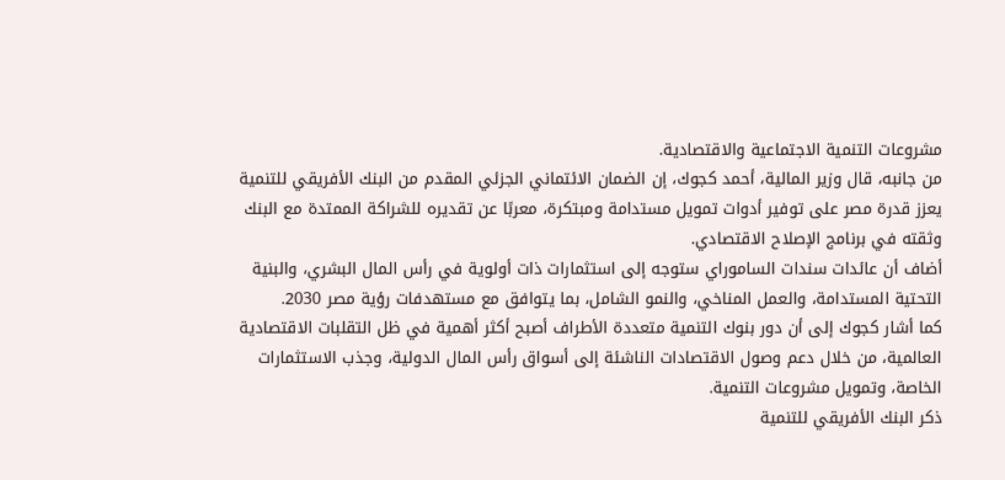مشروعات التنمية الاجتماعية والاقتصادية.
من جانبه، قال وزير المالية، أحمد كجوك، إن الضمان الائتماني الجزئي المقدم من البنك الأفريقي للتنمية يعزز قدرة مصر على توفير أدوات تمويل مستدامة ومبتكرة، معربًا عن تقديره للشراكة الممتدة مع البنك وثقته في برنامج الإصلاح الاقتصادي.
أضاف أن عائدات سندات الساموراي ستوجه إلى استثمارات ذات أولوية في رأس المال البشري، والبنية التحتية المستدامة، والعمل المناخي، والنمو الشامل، بما يتوافق مع مستهدفات رؤية مصر 2030.
كما أشار كجوك إلى أن دور بنوك التنمية متعددة الأطراف أصبح أكثر أهمية في ظل التقلبات الاقتصادية العالمية، من خلال دعم وصول الاقتصادات الناشئة إلى أسواق رأس المال الدولية، وجذب الاستثمارات الخاصة، وتمويل مشروعات التنمية.
ذكر البنك الأفريقي للتنمية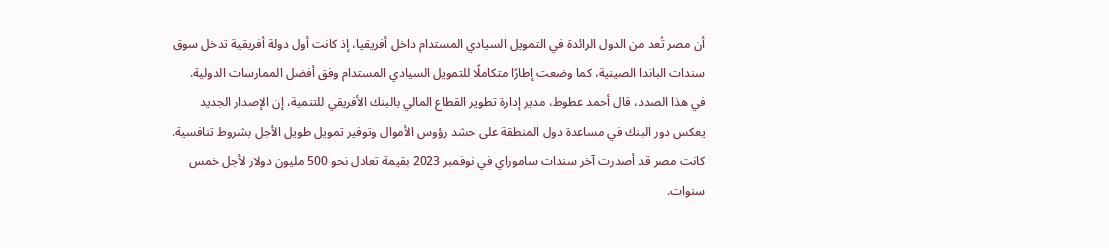أن مصر تُعد من الدول الرائدة في التمويل السيادي المستدام داخل أفريقيا، إذ كانت أول دولة أفريقية تدخل سوق سندات الباندا الصينية، كما وضعت إطارًا متكاملًا للتمويل السيادي المستدام وفق أفضل الممارسات الدولية.
في هذا الصدد، قال أحمد عطوط، مدير إدارة تطوير القطاع المالي بالبنك الأفريقي للتنمية، إن الإصدار الجديد يعكس دور البنك في مساعدة دول المنطقة على حشد رؤوس الأموال وتوفير تمويل طويل الأجل بشروط تنافسية.
كانت مصر قد أصدرت آخر سندات ساموراي في نوفمبر 2023 بقيمة تعادل نحو 500 مليون دولار لأجل خمس سنوات.